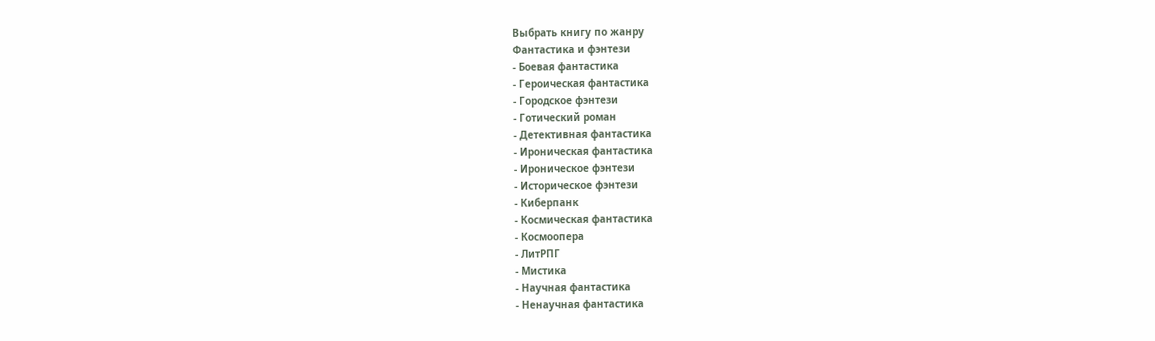Выбрать книгу по жанру
Фантастика и фэнтези
- Боевая фантастика
- Героическая фантастика
- Городское фэнтези
- Готический роман
- Детективная фантастика
- Ироническая фантастика
- Ироническое фэнтези
- Историческое фэнтези
- Киберпанк
- Космическая фантастика
- Космоопера
- ЛитРПГ
- Мистика
- Научная фантастика
- Ненаучная фантастика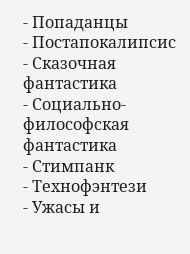- Попаданцы
- Постапокалипсис
- Сказочная фантастика
- Социально-философская фантастика
- Стимпанк
- Технофэнтези
- Ужасы и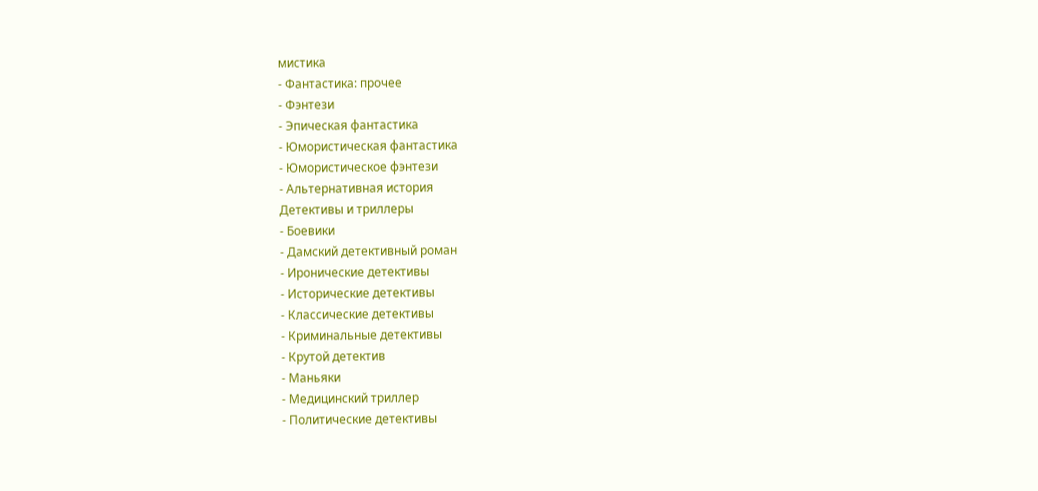мистика
- Фантастика: прочее
- Фэнтези
- Эпическая фантастика
- Юмористическая фантастика
- Юмористическое фэнтези
- Альтернативная история
Детективы и триллеры
- Боевики
- Дамский детективный роман
- Иронические детективы
- Исторические детективы
- Классические детективы
- Криминальные детективы
- Крутой детектив
- Маньяки
- Медицинский триллер
- Политические детективы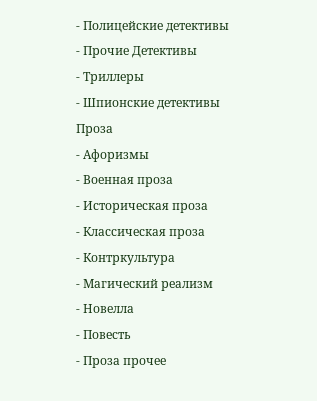- Полицейские детективы
- Прочие Детективы
- Триллеры
- Шпионские детективы
Проза
- Афоризмы
- Военная проза
- Историческая проза
- Классическая проза
- Контркультура
- Магический реализм
- Новелла
- Повесть
- Проза прочее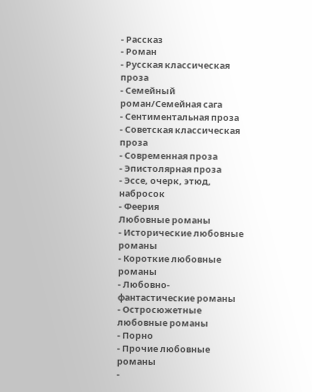- Рассказ
- Роман
- Русская классическая проза
- Семейный роман/Семейная сага
- Сентиментальная проза
- Советская классическая проза
- Современная проза
- Эпистолярная проза
- Эссе, очерк, этюд, набросок
- Феерия
Любовные романы
- Исторические любовные романы
- Короткие любовные романы
- Любовно-фантастические романы
- Остросюжетные любовные романы
- Порно
- Прочие любовные романы
-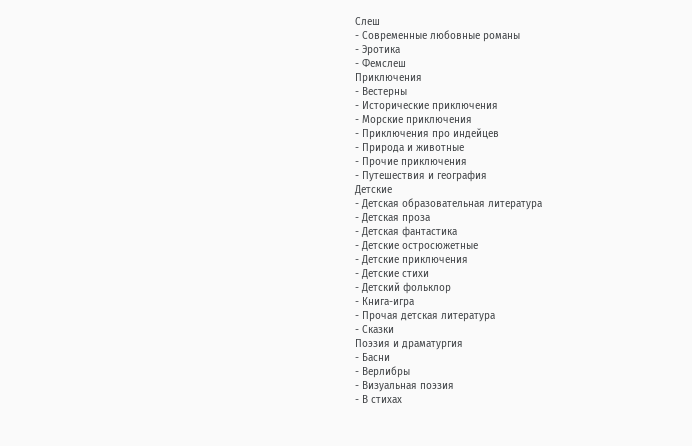Слеш
- Современные любовные романы
- Эротика
- Фемслеш
Приключения
- Вестерны
- Исторические приключения
- Морские приключения
- Приключения про индейцев
- Природа и животные
- Прочие приключения
- Путешествия и география
Детские
- Детская образовательная литература
- Детская проза
- Детская фантастика
- Детские остросюжетные
- Детские приключения
- Детские стихи
- Детский фольклор
- Книга-игра
- Прочая детская литература
- Сказки
Поэзия и драматургия
- Басни
- Верлибры
- Визуальная поэзия
- В стихах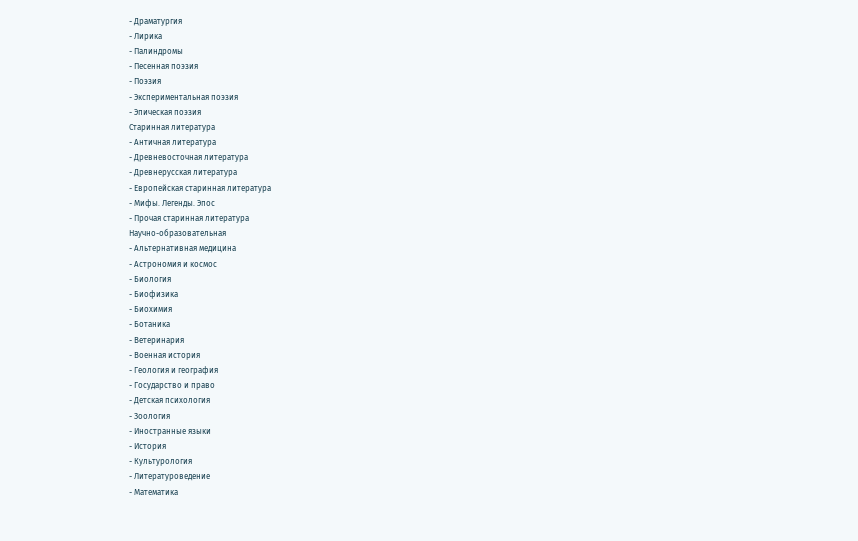- Драматургия
- Лирика
- Палиндромы
- Песенная поэзия
- Поэзия
- Экспериментальная поэзия
- Эпическая поэзия
Старинная литература
- Античная литература
- Древневосточная литература
- Древнерусская литература
- Европейская старинная литература
- Мифы. Легенды. Эпос
- Прочая старинная литература
Научно-образовательная
- Альтернативная медицина
- Астрономия и космос
- Биология
- Биофизика
- Биохимия
- Ботаника
- Ветеринария
- Военная история
- Геология и география
- Государство и право
- Детская психология
- Зоология
- Иностранные языки
- История
- Культурология
- Литературоведение
- Математика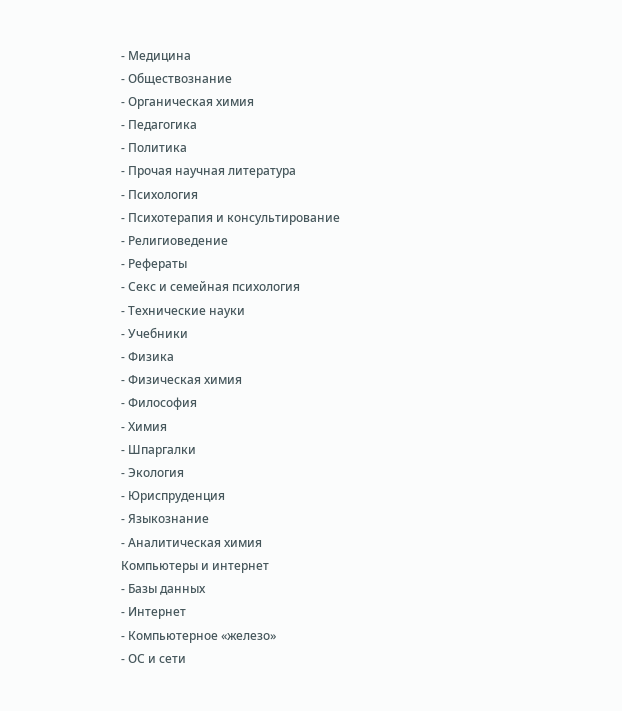- Медицина
- Обществознание
- Органическая химия
- Педагогика
- Политика
- Прочая научная литература
- Психология
- Психотерапия и консультирование
- Религиоведение
- Рефераты
- Секс и семейная психология
- Технические науки
- Учебники
- Физика
- Физическая химия
- Философия
- Химия
- Шпаргалки
- Экология
- Юриспруденция
- Языкознание
- Аналитическая химия
Компьютеры и интернет
- Базы данных
- Интернет
- Компьютерное «железо»
- ОС и сети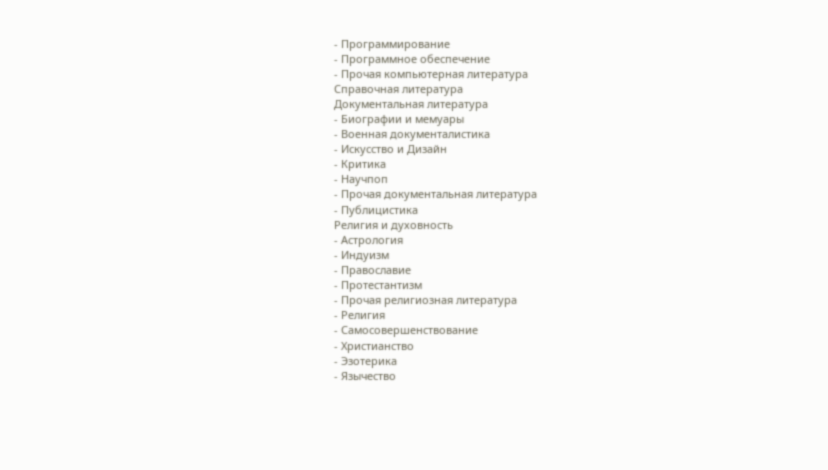- Программирование
- Программное обеспечение
- Прочая компьютерная литература
Справочная литература
Документальная литература
- Биографии и мемуары
- Военная документалистика
- Искусство и Дизайн
- Критика
- Научпоп
- Прочая документальная литература
- Публицистика
Религия и духовность
- Астрология
- Индуизм
- Православие
- Протестантизм
- Прочая религиозная литература
- Религия
- Самосовершенствование
- Христианство
- Эзотерика
- Язычество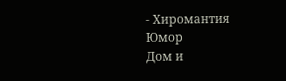- Хиромантия
Юмор
Дом и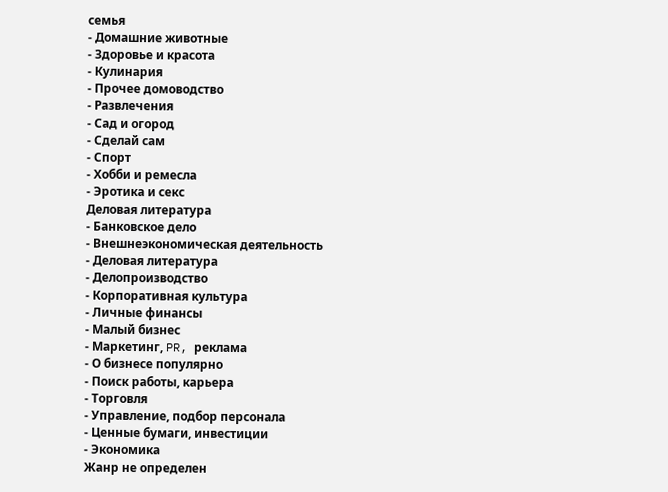семья
- Домашние животные
- Здоровье и красота
- Кулинария
- Прочее домоводство
- Развлечения
- Сад и огород
- Сделай сам
- Спорт
- Хобби и ремесла
- Эротика и секс
Деловая литература
- Банковское дело
- Внешнеэкономическая деятельность
- Деловая литература
- Делопроизводство
- Корпоративная культура
- Личные финансы
- Малый бизнес
- Маркетинг, PR, реклама
- О бизнесе популярно
- Поиск работы, карьера
- Торговля
- Управление, подбор персонала
- Ценные бумаги, инвестиции
- Экономика
Жанр не определен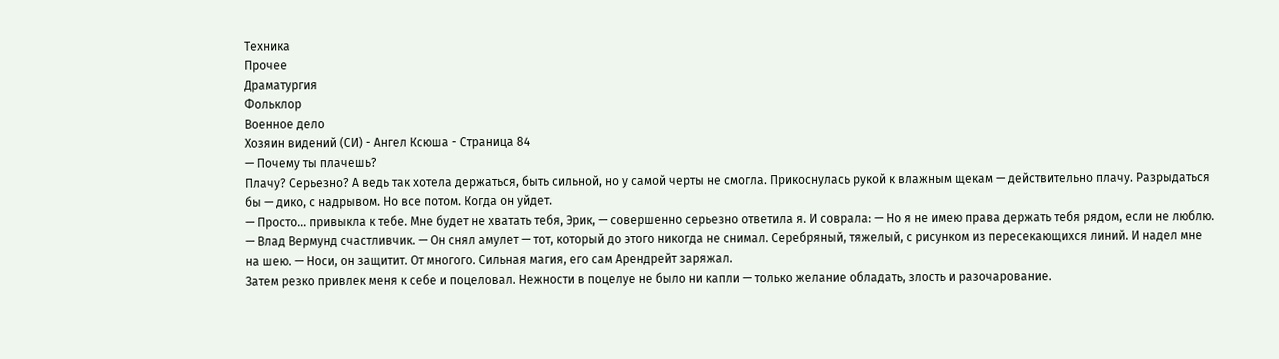Техника
Прочее
Драматургия
Фольклор
Военное дело
Хозяин видений (СИ) - Ангел Ксюша - Страница 84
— Почему ты плачешь?
Плачу? Серьезно? А ведь так хотела держаться, быть сильной, но у самой черты не смогла. Прикоснулась рукой к влажным щекам — действительно плачу. Разрыдаться бы — дико, с надрывом. Но все потом. Когда он уйдет.
— Просто… привыкла к тебе. Мне будет не хватать тебя, Эрик, — совершенно серьезно ответила я. И соврала: — Но я не имею права держать тебя рядом, если не люблю.
— Влад Вермунд счастливчик. — Он снял амулет — тот, который до этого никогда не снимал. Серебряный, тяжелый, с рисунком из пересекающихся линий. И надел мне на шею. — Носи, он защитит. От многого. Сильная магия, его сам Арендрейт заряжал.
Затем резко привлек меня к себе и поцеловал. Нежности в поцелуе не было ни капли — только желание обладать, злость и разочарование.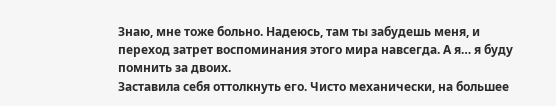Знаю, мне тоже больно. Надеюсь, там ты забудешь меня, и переход затрет воспоминания этого мира навсегда. А я… я буду помнить за двоих.
Заставила себя оттолкнуть его. Чисто механически, на большее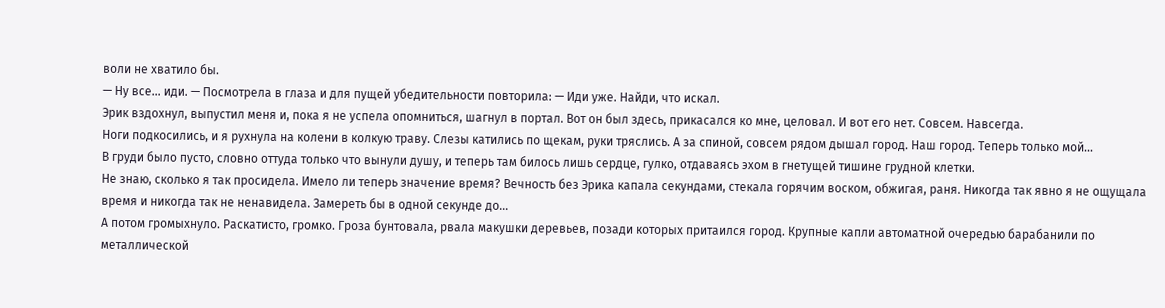воли не хватило бы.
— Ну все… иди. — Посмотрела в глаза и для пущей убедительности повторила: — Иди уже. Найди, что искал.
Эрик вздохнул, выпустил меня и, пока я не успела опомниться, шагнул в портал. Вот он был здесь, прикасался ко мне, целовал. И вот его нет. Совсем. Навсегда.
Ноги подкосились, и я рухнула на колени в колкую траву. Слезы катились по щекам, руки тряслись. А за спиной, совсем рядом дышал город. Наш город. Теперь только мой…
В груди было пусто, словно оттуда только что вынули душу, и теперь там билось лишь сердце, гулко, отдаваясь эхом в гнетущей тишине грудной клетки.
Не знаю, сколько я так просидела. Имело ли теперь значение время? Вечность без Эрика капала секундами, стекала горячим воском, обжигая, раня. Никогда так явно я не ощущала время и никогда так не ненавидела. Замереть бы в одной секунде до…
А потом громыхнуло. Раскатисто, громко. Гроза бунтовала, рвала макушки деревьев, позади которых притаился город. Крупные капли автоматной очередью барабанили по металлической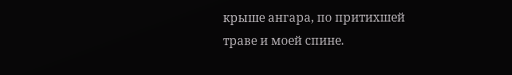крыше ангара, по притихшей траве и моей спине.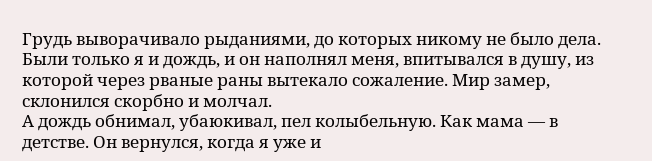Грудь выворачивало рыданиями, до которых никому не было дела. Были только я и дождь, и он наполнял меня, впитывался в душу, из которой через рваные раны вытекало сожаление. Мир замер, склонился скорбно и молчал.
А дождь обнимал, убаюкивал, пел колыбельную. Как мама — в детстве. Он вернулся, когда я уже и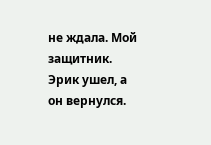не ждала. Мой защитник. Эрик ушел, а он вернулся.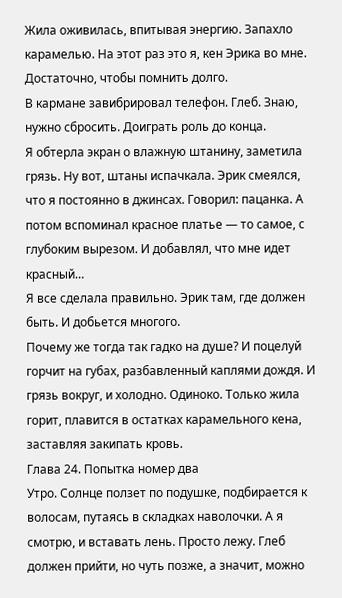Жила оживилась, впитывая энергию. Запахло карамелью. На этот раз это я, кен Эрика во мне. Достаточно, чтобы помнить долго.
В кармане завибрировал телефон. Глеб. Знаю, нужно сбросить. Доиграть роль до конца.
Я обтерла экран о влажную штанину, заметила грязь. Ну вот, штаны испачкала. Эрик смеялся, что я постоянно в джинсах. Говорил: пацанка. А потом вспоминал красное платье — то самое, с глубоким вырезом. И добавлял, что мне идет красный…
Я все сделала правильно. Эрик там, где должен быть. И добьется многого.
Почему же тогда так гадко на душе? И поцелуй горчит на губах, разбавленный каплями дождя. И грязь вокруг, и холодно. Одиноко. Только жила горит, плавится в остатках карамельного кена, заставляя закипать кровь.
Глава 24. Попытка номер два
Утро. Солнце ползет по подушке, подбирается к волосам, путаясь в складках наволочки. А я смотрю, и вставать лень. Просто лежу. Глеб должен прийти, но чуть позже, а значит, можно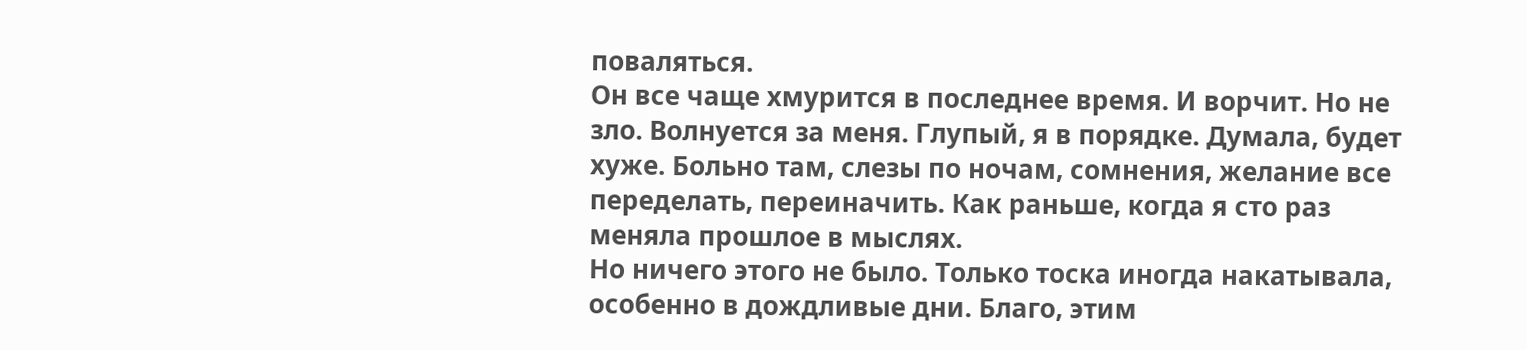поваляться.
Он все чаще хмурится в последнее время. И ворчит. Но не зло. Волнуется за меня. Глупый, я в порядке. Думала, будет хуже. Больно там, слезы по ночам, сомнения, желание все переделать, переиначить. Как раньше, когда я сто раз меняла прошлое в мыслях.
Но ничего этого не было. Только тоска иногда накатывала, особенно в дождливые дни. Благо, этим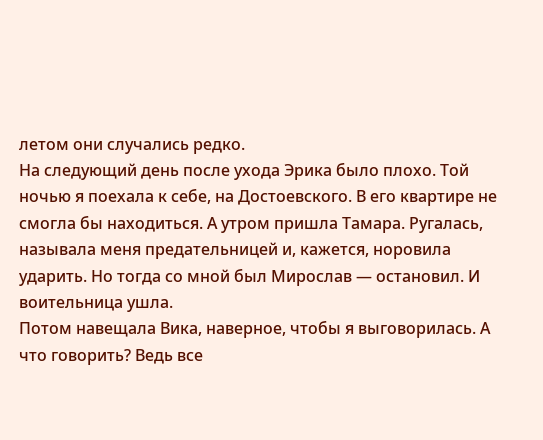летом они случались редко.
На следующий день после ухода Эрика было плохо. Той ночью я поехала к себе, на Достоевского. В его квартире не смогла бы находиться. А утром пришла Тамара. Ругалась, называла меня предательницей и, кажется, норовила ударить. Но тогда со мной был Мирослав — остановил. И воительница ушла.
Потом навещала Вика, наверное, чтобы я выговорилась. А что говорить? Ведь все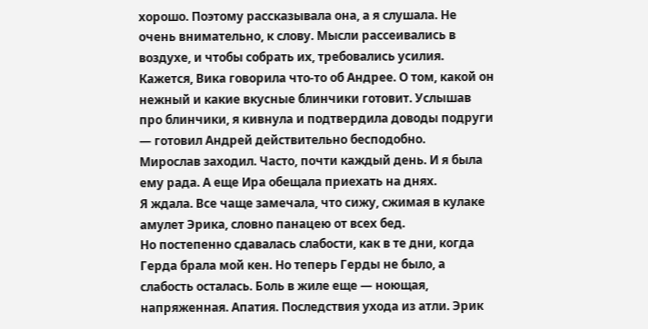хорошо. Поэтому рассказывала она, а я слушала. Не очень внимательно, к слову. Мысли рассеивались в воздухе, и чтобы собрать их, требовались усилия. Кажется, Вика говорила что-то об Андрее. О том, какой он нежный и какие вкусные блинчики готовит. Услышав про блинчики, я кивнула и подтвердила доводы подруги — готовил Андрей действительно бесподобно.
Мирослав заходил. Часто, почти каждый день. И я была ему рада. А еще Ира обещала приехать на днях.
Я ждала. Все чаще замечала, что сижу, сжимая в кулаке амулет Эрика, словно панацею от всех бед.
Но постепенно сдавалась слабости, как в те дни, когда Герда брала мой кен. Но теперь Герды не было, а слабость осталась. Боль в жиле еще — ноющая, напряженная. Апатия. Последствия ухода из атли. Эрик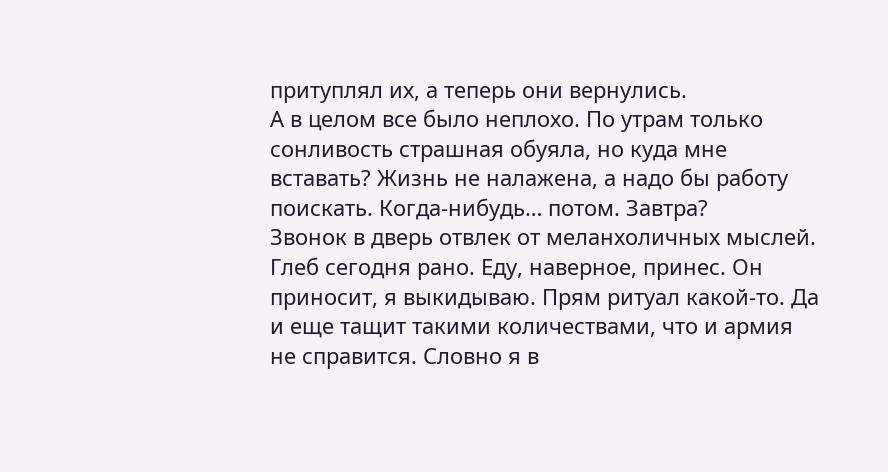притуплял их, а теперь они вернулись.
А в целом все было неплохо. По утрам только сонливость страшная обуяла, но куда мне вставать? Жизнь не налажена, а надо бы работу поискать. Когда-нибудь… потом. Завтра?
Звонок в дверь отвлек от меланхоличных мыслей. Глеб сегодня рано. Еду, наверное, принес. Он приносит, я выкидываю. Прям ритуал какой-то. Да и еще тащит такими количествами, что и армия не справится. Словно я в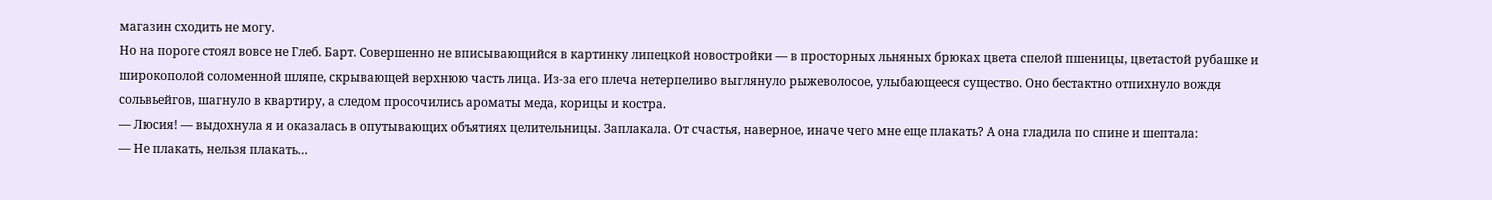магазин сходить не могу.
Но на пороге стоял вовсе не Глеб. Барт. Совершенно не вписывающийся в картинку липецкой новостройки — в просторных льняных брюках цвета спелой пшеницы, цветастой рубашке и широкополой соломенной шляпе, скрывающей верхнюю часть лица. Из-за его плеча нетерпеливо выглянуло рыжеволосое, улыбающееся существо. Оно бестактно отпихнуло вождя сольвьейгов, шагнуло в квартиру, а следом просочились ароматы меда, корицы и костра.
— Люсия! — выдохнула я и оказалась в опутывающих объятиях целительницы. Заплакала. От счастья, наверное, иначе чего мне еще плакать? А она гладила по спине и шептала:
— Не плакать, нельзя плакать…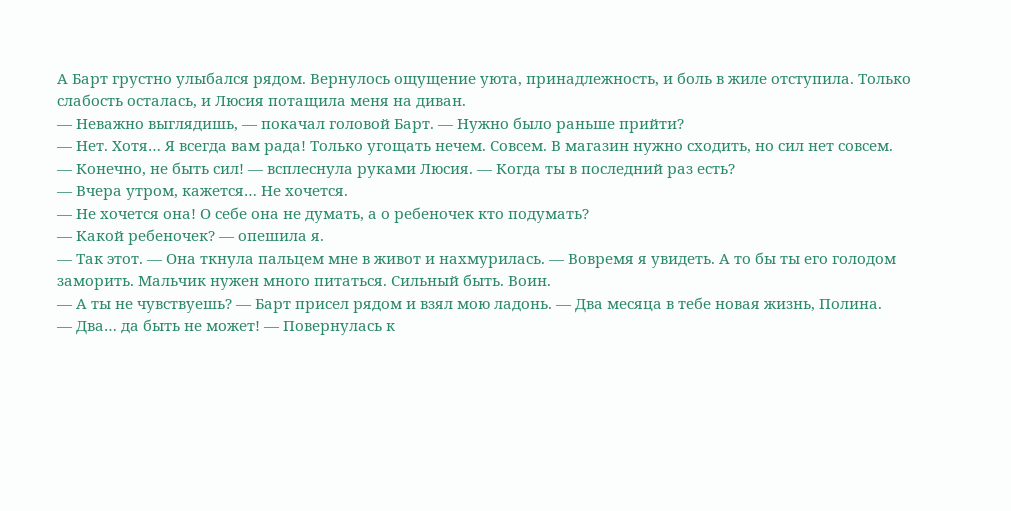А Барт грустно улыбался рядом. Вернулось ощущение уюта, принадлежность, и боль в жиле отступила. Только слабость осталась, и Люсия потащила меня на диван.
— Неважно выглядишь, — покачал головой Барт. — Нужно было раньше прийти?
— Нет. Хотя… Я всегда вам рада! Только угощать нечем. Совсем. В магазин нужно сходить, но сил нет совсем.
— Конечно, не быть сил! — всплеснула руками Люсия. — Когда ты в последний раз есть?
— Вчера утром, кажется… Не хочется.
— Не хочется она! О себе она не думать, а о ребеночек кто подумать?
— Какой ребеночек? — опешила я.
— Так этот. — Она ткнула пальцем мне в живот и нахмурилась. — Вовремя я увидеть. А то бы ты его голодом заморить. Мальчик нужен много питаться. Сильный быть. Воин.
— А ты не чувствуешь? — Барт присел рядом и взял мою ладонь. — Два месяца в тебе новая жизнь, Полина.
— Два… да быть не может! — Повернулась к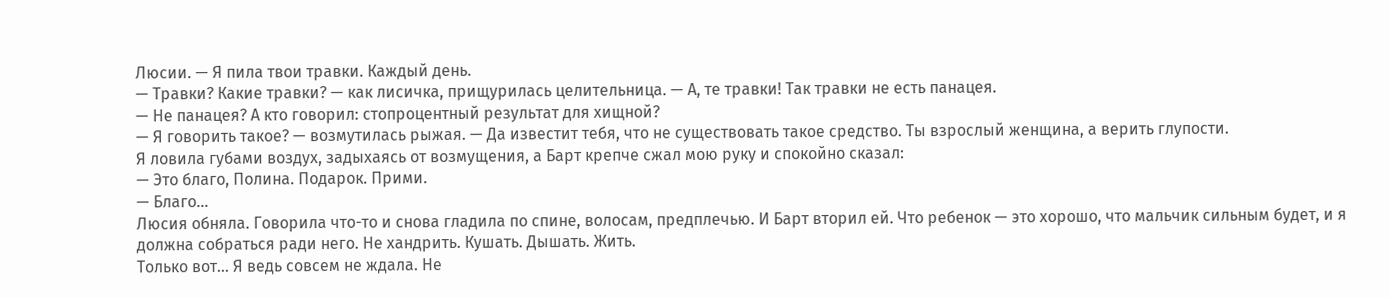Люсии. — Я пила твои травки. Каждый день.
— Травки? Какие травки? — как лисичка, прищурилась целительница. — А, те травки! Так травки не есть панацея.
— Не панацея? А кто говорил: стопроцентный результат для хищной?
— Я говорить такое? — возмутилась рыжая. — Да известит тебя, что не существовать такое средство. Ты взрослый женщина, а верить глупости.
Я ловила губами воздух, задыхаясь от возмущения, а Барт крепче сжал мою руку и спокойно сказал:
— Это благо, Полина. Подарок. Прими.
— Благо…
Люсия обняла. Говорила что-то и снова гладила по спине, волосам, предплечью. И Барт вторил ей. Что ребенок — это хорошо, что мальчик сильным будет, и я должна собраться ради него. Не хандрить. Кушать. Дышать. Жить.
Только вот… Я ведь совсем не ждала. Не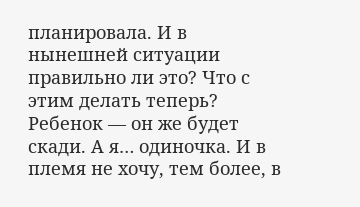планировала. И в нынешней ситуации правильно ли это? Что с этим делать теперь? Ребенок — он же будет скади. А я… одиночка. И в племя не хочу, тем более, в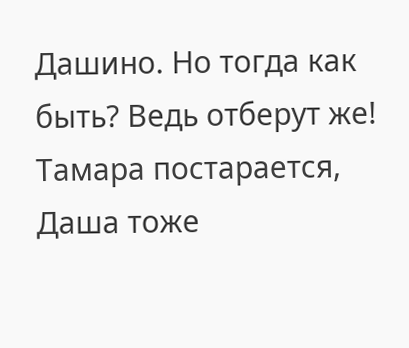Дашино. Но тогда как быть? Ведь отберут же! Тамара постарается, Даша тоже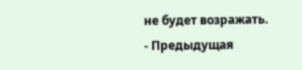не будет возражать.
- Предыдущая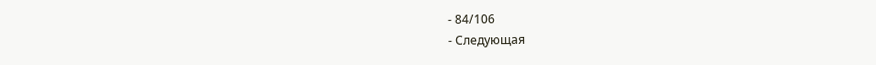- 84/106
- Следующая